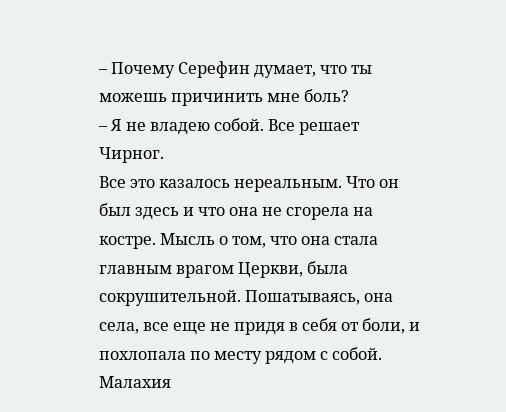– Почему Серефин думает, что ты можешь причинить мне боль?
– Я не владею собой. Все решает Чирног.
Все это казалось нереальным. Что он был здесь и что она не сгорела на костре. Мысль о том, что она стала главным врагом Церкви, была сокрушительной. Пошатываясь, она села, все еще не придя в себя от боли, и похлопала по месту рядом с собой. Малахия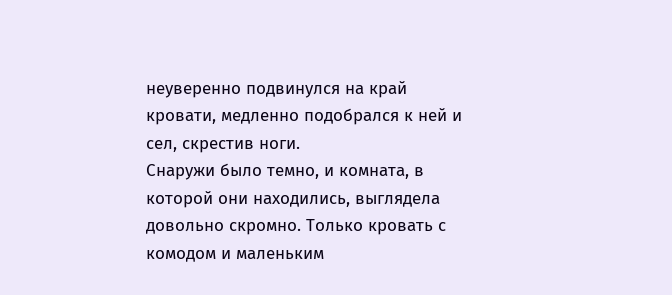неуверенно подвинулся на край кровати, медленно подобрался к ней и сел, скрестив ноги.
Снаружи было темно, и комната, в которой они находились, выглядела довольно скромно. Только кровать с комодом и маленьким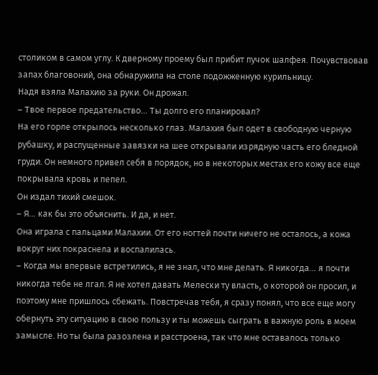столиком в самом углу. К дверному проему был прибит пучок шалфея. Почувствовав запах благовоний, она обнаружила на столе подожженную курильницу.
Надя взяла Малахию за руки. Он дрожал.
– Твое первое предательство… Ты долго его планировал?
На его горле открылось несколько глаз. Малахия был одет в свободную черную рубашку, и распущенные завязки на шее открывали изрядную часть его бледной груди. Он немного привел себя в порядок, но в некоторых местах его кожу все еще покрывала кровь и пепел.
Он издал тихий смешок.
– Я… как бы это объяснить. И да, и нет.
Она играла с пальцами Малахии. От его ногтей почти ничего не осталось, а кожа вокруг них покраснела и воспалилась.
– Когда мы впервые встретились, я не знал, что мне делать. Я никогда… я почти никогда тебе не лгал. Я не хотел давать Мелески ту власть, о которой он просил, и поэтому мне пришлось сбежать. Повстречав тебя, я сразу понял, что все еще могу обернуть эту ситуацию в свою пользу и ты можешь сыграть в важную роль в моем замысле. Но ты была разозлена и расстроена, так что мне оставалось только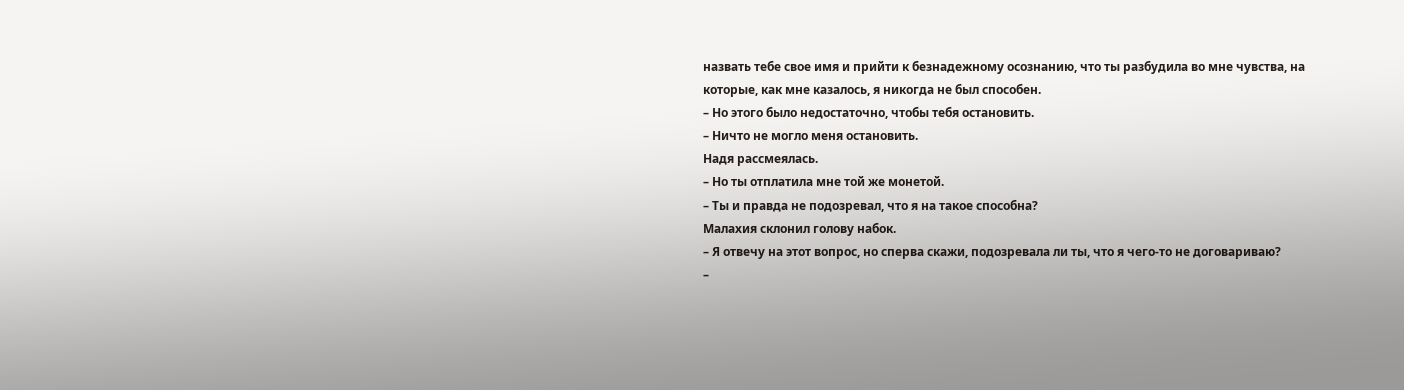назвать тебе свое имя и прийти к безнадежному осознанию, что ты разбудила во мне чувства, на которые, как мне казалось, я никогда не был способен.
– Но этого было недостаточно, чтобы тебя остановить.
– Ничто не могло меня остановить.
Надя рассмеялась.
– Но ты отплатила мне той же монетой.
– Ты и правда не подозревал, что я на такое способна?
Малахия склонил голову набок.
– Я отвечу на этот вопрос, но сперва скажи, подозревала ли ты, что я чего-то не договариваю?
–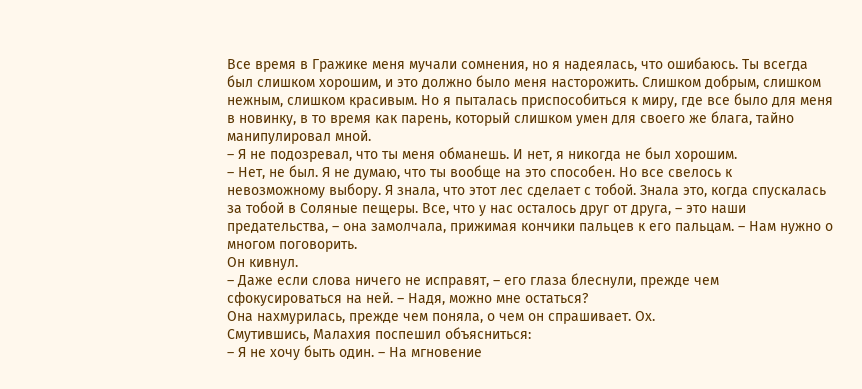Все время в Гражике меня мучали сомнения, но я надеялась, что ошибаюсь. Ты всегда был слишком хорошим, и это должно было меня насторожить. Слишком добрым, слишком нежным, слишком красивым. Но я пыталась приспособиться к миру, где все было для меня в новинку, в то время как парень, который слишком умен для своего же блага, тайно манипулировал мной.
– Я не подозревал, что ты меня обманешь. И нет, я никогда не был хорошим.
– Нет, не был. Я не думаю, что ты вообще на это способен. Но все свелось к невозможному выбору. Я знала, что этот лес сделает с тобой. Знала это, когда спускалась за тобой в Соляные пещеры. Все, что у нас осталось друг от друга, – это наши предательства, – она замолчала, прижимая кончики пальцев к его пальцам. – Нам нужно о многом поговорить.
Он кивнул.
– Даже если слова ничего не исправят, – его глаза блеснули, прежде чем сфокусироваться на ней. – Надя, можно мне остаться?
Она нахмурилась, прежде чем поняла, о чем он спрашивает. Ох.
Смутившись, Малахия поспешил объясниться:
– Я не хочу быть один. – На мгновение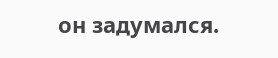он задумался.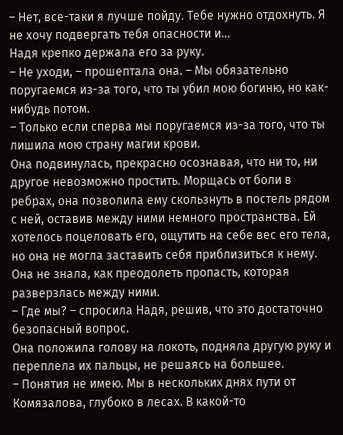– Нет, все-таки я лучше пойду. Тебе нужно отдохнуть. Я не хочу подвергать тебя опасности и…
Надя крепко держала его за руку.
– Не уходи, – прошептала она. – Мы обязательно поругаемся из-за того, что ты убил мою богиню, но как-нибудь потом.
– Только если сперва мы поругаемся из-за того, что ты лишила мою страну магии крови.
Она подвинулась, прекрасно осознавая, что ни то, ни другое невозможно простить. Морщась от боли в ребрах, она позволила ему скользнуть в постель рядом с ней, оставив между ними немного пространства. Ей хотелось поцеловать его, ощутить на себе вес его тела, но она не могла заставить себя приблизиться к нему. Она не знала, как преодолеть пропасть, которая разверзлась между ними.
– Где мы? – спросила Надя, решив, что это достаточно безопасный вопрос.
Она положила голову на локоть, подняла другую руку и переплела их пальцы, не решаясь на большее.
– Понятия не имею. Мы в нескольких днях пути от Комязалова, глубоко в лесах. В какой-то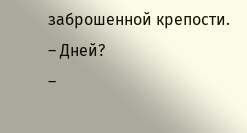заброшенной крепости.
– Дней?
–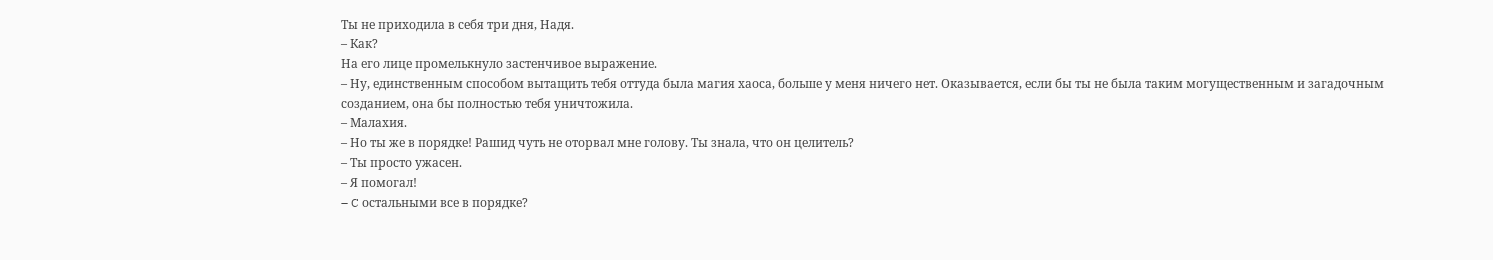Ты не приходила в себя три дня, Надя.
– Как?
На его лице промелькнуло застенчивое выражение.
– Ну, единственным способом вытащить тебя оттуда была магия хаоса, больше у меня ничего нет. Оказывается, если бы ты не была таким могущественным и загадочным созданием, она бы полностью тебя уничтожила.
– Малахия.
– Но ты же в порядке! Рашид чуть не оторвал мне голову. Ты знала, что он целитель?
– Ты просто ужасен.
– Я помогал!
– C остальными все в порядке?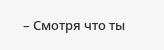– Смотря что ты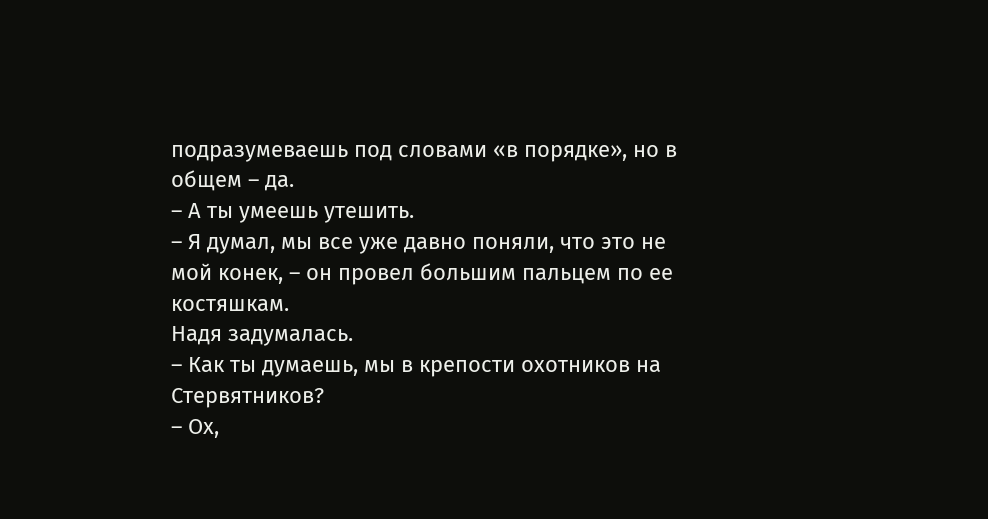подразумеваешь под словами «в порядке», но в общем – да.
– А ты умеешь утешить.
– Я думал, мы все уже давно поняли, что это не мой конек, – он провел большим пальцем по ее костяшкам.
Надя задумалась.
– Как ты думаешь, мы в крепости охотников на Стервятников?
– Ох,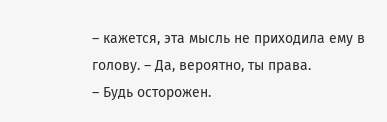– кажется, эта мысль не приходила ему в голову. – Да, вероятно, ты права.
– Будь осторожен.